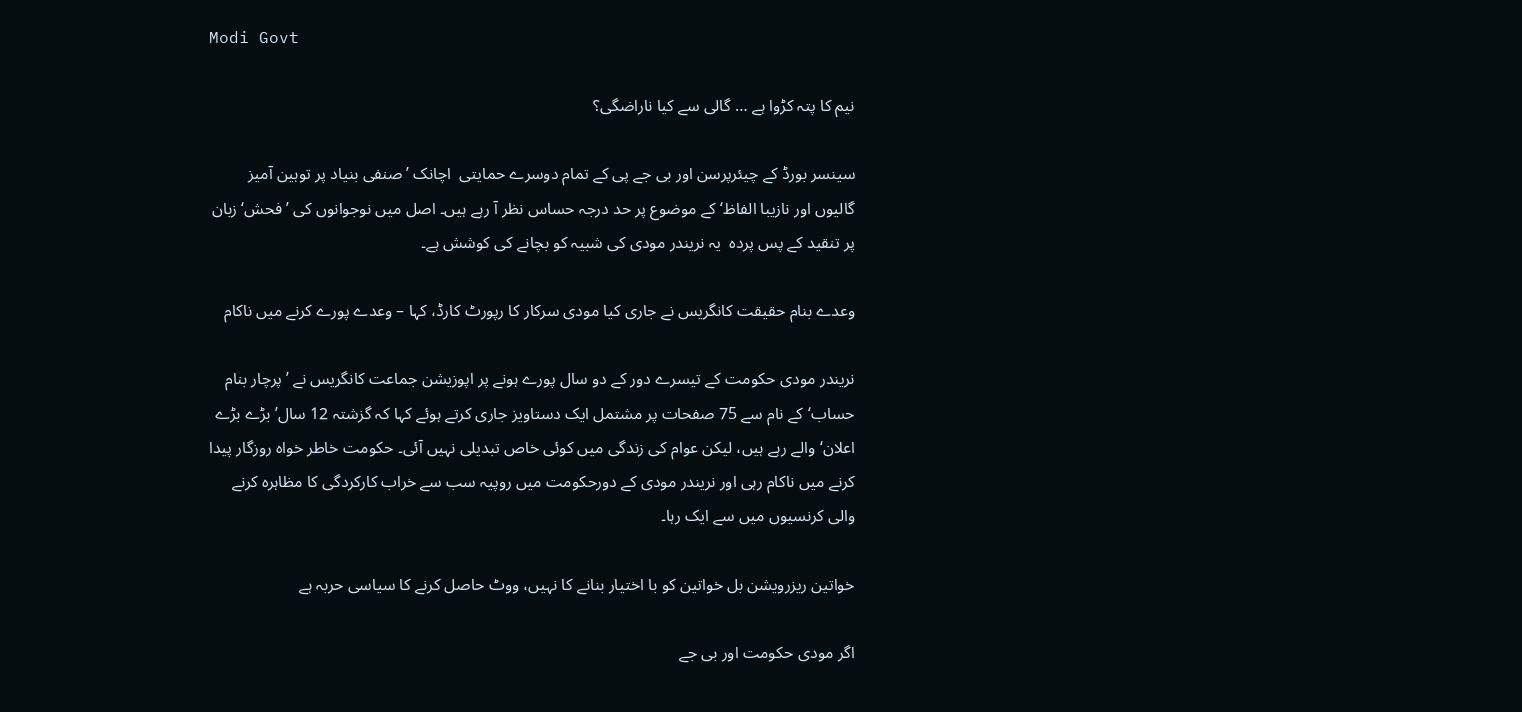Modi Govt

نیم کا پتہ کڑوا ہے … گالی سے کیا ناراضگی؟

سینسر بورڈ کے چیئرپرسن اور بی جے پی کے تمام دوسرے حمایتی  اچانک ’صنفی بنیاد پر توہین آمیز گالیوں اور نازیبا الفاظ‘ کے موضوع پر حد درجہ حساس نظر آ رہے ہیں۔ اصل میں نوجوانوں کی ’فحش‘ زبان پر تنقید کے پس پردہ  یہ نریندر مودی کی شبیہ کو بچانے کی کوشش ہے۔

وعدے بنام حقیقت کانگریس نے جاری کیا مودی سرکار کا رپورٹ کارڈ، کہا – وعدے پورے کرنے میں ناکام

نریندر مودی حکومت کے تیسرے دور کے دو سال پورے ہونے پر اپوزیشن جماعت کانگریس نے ’پرچار بنام حساب‘کے نام سے 75 صفحات پر مشتمل ایک دستاویز جاری کرتے ہوئے کہا کہ گزشتہ 12 سال’بڑے بڑے اعلان‘والے رہے ہیں، لیکن عوام کی زندگی میں کوئی خاص تبدیلی نہیں آئی۔ حکومت خاطر خواہ روزگار پیدا کرنے میں ناکام رہی اور نریندر مودی کے دورحکومت میں روپیہ سب سے خراب کارکردگی کا مظاہرہ کرنے والی کرنسیوں میں سے ایک رہا۔

خواتین ریزرویشن بل خواتین کو با اختیار بنانے کا نہیں، ووٹ حاصل کرنے کا سیاسی حربہ ہے

اگر مودی حکومت اور بی جے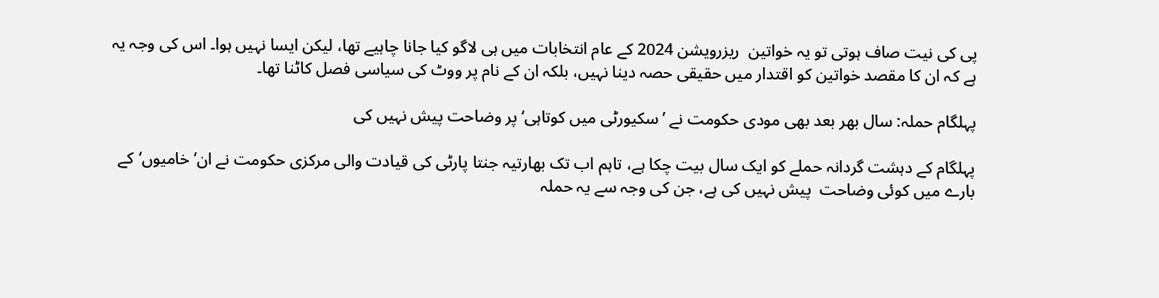پی کی نیت صاف ہوتی تو یہ خواتین  ریزرویشن 2024 کے عام انتخابات میں ہی لاگو کیا جانا چاہیے تھا، لیکن ایسا نہیں ہوا۔ اس کی وجہ یہ ہے کہ ان کا مقصد خواتین کو اقتدار میں حقیقی حصہ دینا نہیں، بلکہ ان کے نام پر ووٹ کی سیاسی فصل کاٹنا تھا۔

پہلگام حملہ: سال بھر بعد بھی مودی حکومت نے ’سکیورٹی میں کوتاہی‘ پر وضاحت پیش نہیں کی

پہلگام کے دہشت گردانہ حملے کو ایک سال بیت چکا ہے، تاہم اب تک بھارتیہ جنتا پارٹی کی قیادت والی مرکزی حکومت نے ان’خامیوں‘کے بارے میں کوئی وضاحت  پیش نہیں کی ہے، جن کی وجہ سے یہ حملہ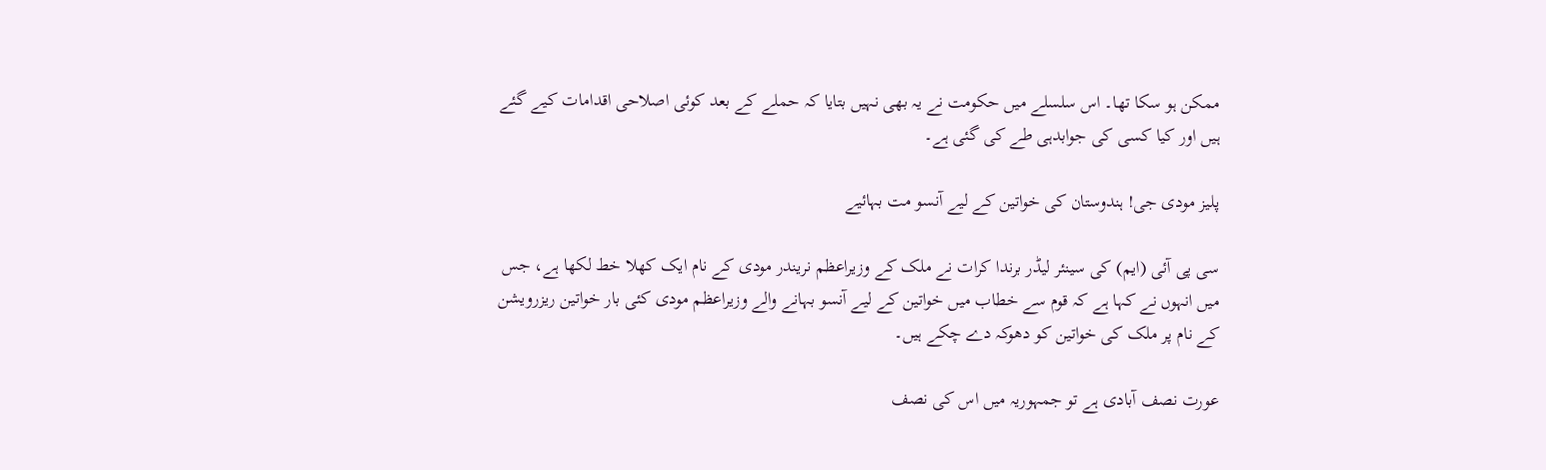ممکن ہو سکا تھا۔ اس سلسلے میں حکومت نے یہ بھی نہیں بتایا کہ حملے کے بعد کوئی اصلاحی اقدامات کیے گئے ہیں اور کیا کسی کی جوابدہی طے کی گئی ہے۔

پلیز مودی جی! ہندوستان کی خواتین کے لیے آنسو مت بہائیے

سی پی آئی (ایم) کی سینئر لیڈر برندا کرات نے ملک کے وزیراعظم نریندر مودی کے نام ایک کھلا خط لکھا ہے، جس میں انہوں نے کہا ہے کہ قوم سے خطاب میں خواتین کے لیے آنسو بہانے والے وزیراعظم مودی کئی بار خواتین ریزرویشن کے نام پر ملک کی خواتین کو دھوکہ دے چکے ہیں۔

عورت نصف آبادی ہے تو جمہوریہ میں اس کی نصف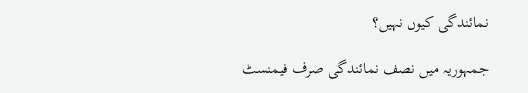نمائندگی کیوں نہیں؟

جمہوریہ میں نصف نمائندگی صرف فیمنسٹ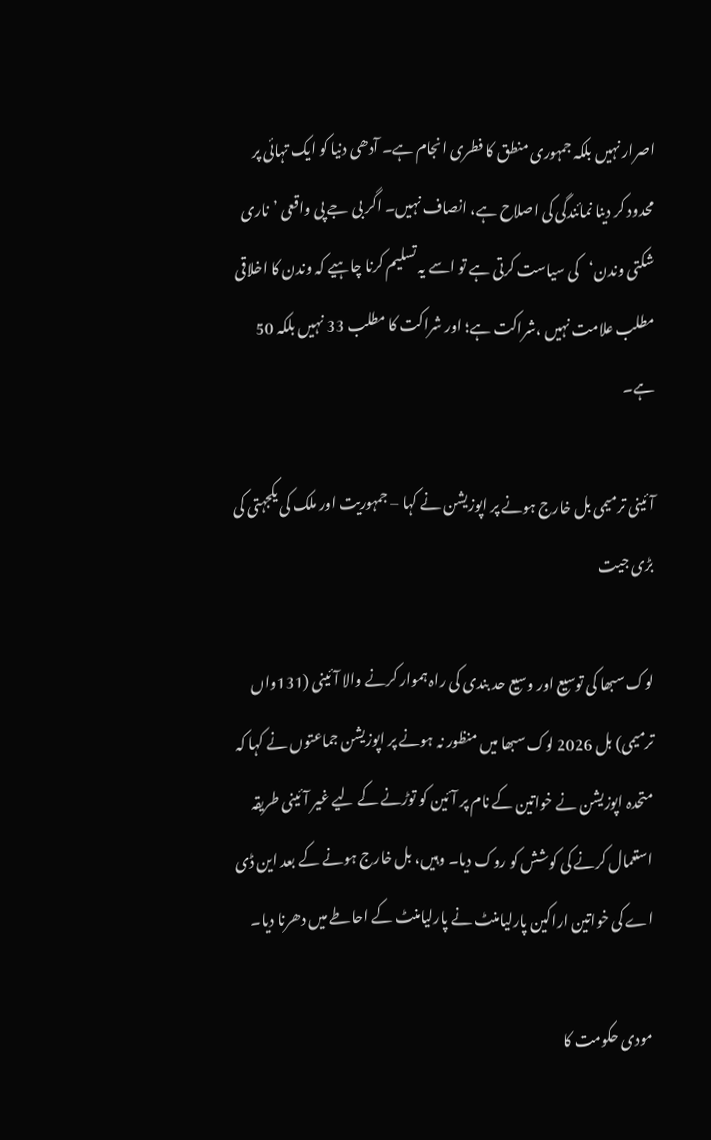اصرار نہیں بلکہ جمہوری منطق کا فطری انجام ہے۔ آدھی دنیا کو ایک تہائی پر محدود کر دینا نمائندگی کی اصلاح ہے، انصاف نہیں۔ اگر بی جے پی واقعی ’ناری شکتی وندن‘کی سیاست کرتی ہے تو اسے یہ تسلیم کرنا چاہیے کہ وندن کا اخلاقی مطلب علامت نہیں ،شراکت ہے؛ اور شراکت کا مطلب 33 نہیں بلکہ 50 ہے۔

آئینی ترمیمی بل خارج ہونے پر اپوزیشن نے کہا – جمہوریت اور ملک کی یکجہتی کی بڑی جیت

لوک سبھا کی توسیع اور وسیع حد بندی کی راہ ہموار کرنے والا آئینی (131واں ترمیمی) بل 2026 لوک سبھا میں منظور نہ ہونے پر اپوزیشن جماعتوں نے کہا کہ متحدہ اپوزیشن نے خواتین کے نام پر آئین کو توڑنے کے لیے غیر آئینی طریقہ استعمال کرنے کی کوشش کو روک دیا۔ وہیں، بل خارج ہونے کے بعد این ڈی اے کی خواتین اراکین پارلیامنٹ نے پارلیامنٹ کے احاطے میں دھرنا دیا۔

مودی حکومت کا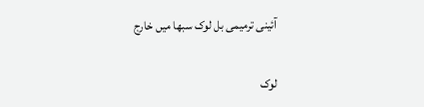آئینی ترمیمی بل لوک سبھا میں خارج

لوک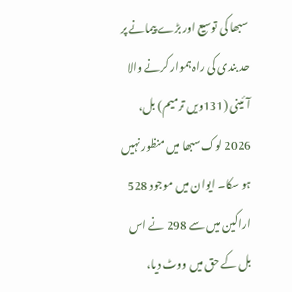سبھا کی توسیع اور بڑے پیمانے پر حد بندی کی راہ ہموار کرنے والا آئینی (131ویں ترمیم) بل، 2026 لوک سبھا میں منظور نہیں ہو سکا۔ ایوان میں موجود 528 اراکین میں سے 298 نے اس بل کے حق میں ووٹ دیا،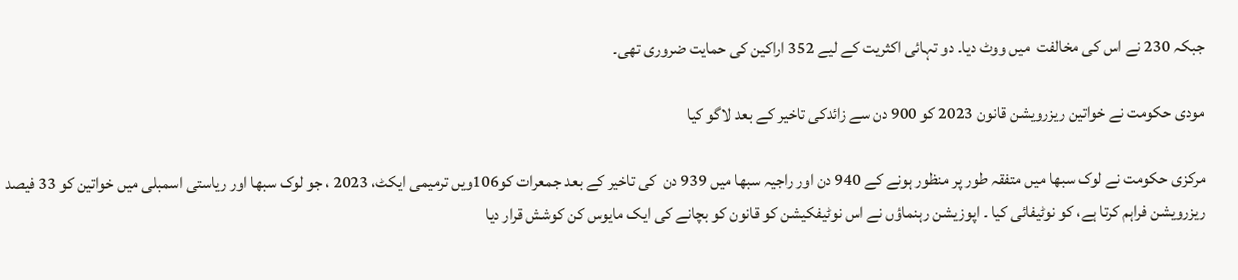جبکہ 230 نے اس کی مخالفت  میں ووٹ دیا۔ دو تہائی اکثریت کے لیے 352 اراکین کی حمایت ضروری تھی۔

مودی حکومت نے خواتین ریزرویشن قانون 2023 کو 900 دن سے زائدکی تاخیر کے بعد لاگو کیا

مرکزی حکومت نے لوک سبھا میں متفقہ طور پر منظور ہونے کے 940 دن اور راجیہ سبھا میں 939 دن  کی تاخیر کے بعد جمعرات کو106ویں ترمیمی ایکٹ، 2023 ، جو لوک سبھا اور ریاستی اسمبلی میں خواتین کو 33 فیصد ریزرویشن فراہم کرتا ہے، کو نوٹیفائی کیا ۔ اپوزیشن رہنماؤں نے اس نوٹیفکیشن کو قانون کو بچانے کی ایک مایوس کن کوشش قرار دیا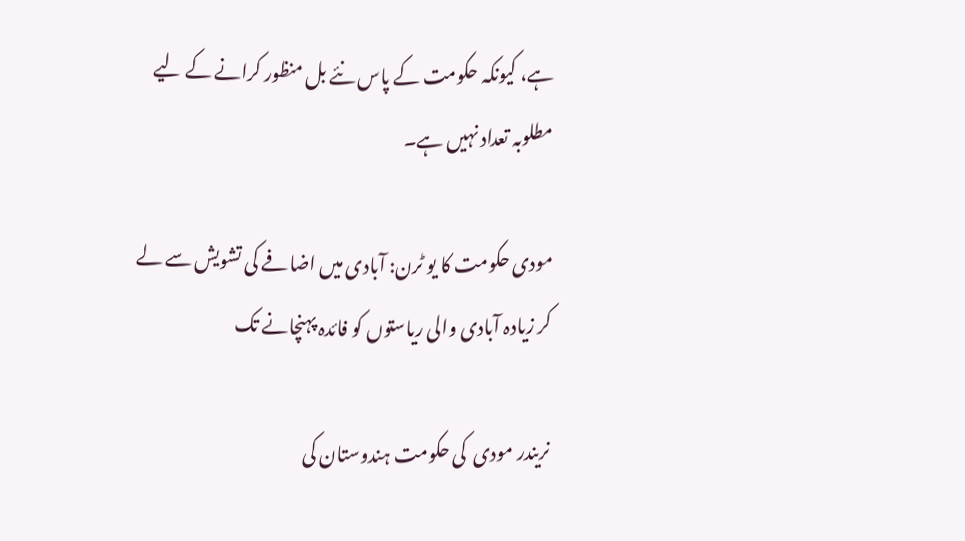ہے، کیونکہ حکومت کے پاس نئے بل منظور کرانے کے لیے مطلوبہ تعداد نہیں ہے۔

مودی حکومت کا یو ٹرن: آبادی میں اضافے کی تشویش سے لے کر زیادہ آبادی والی ریاستوں کو فائدہ پہنچانے تک

نریندر مودی  کی حکومت ہندوستان کی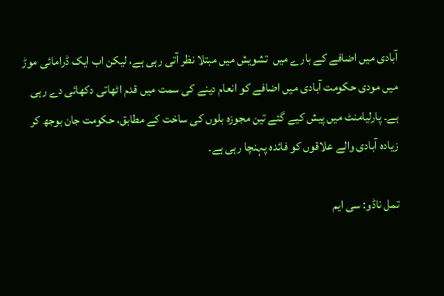آبادی میں اضافے کے بارے میں  تشویش میں مبتلا نظر آتی رہی ہے، لیکن اب ایک ڈرامائی موڑ میں مودی حکومت آبادی میں اضافے کو انعام دینے کی سمت میں قدم اٹھاتی دکھائی دے رہی ہے۔ پارلیامنٹ میں پیش کیے گئے تین مجوزہ بلوں کی ساخت کے مطابق، حکومت جان بوجھ کر زیادہ آبادی والے علاقوں کو فائدہ پہنچا رہی ہے۔

تمل ناڈو: سی ایم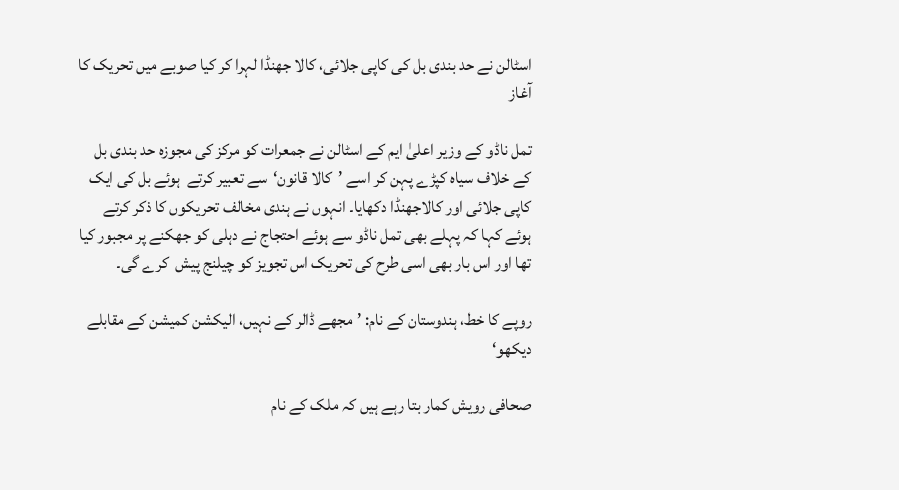اسٹالن نے حد بندی بل کی کاپی جلائی، کالا جھنڈا لہرا کر کیا صوبے میں تحریک کا آغاز

تمل ناڈو کے وزیر اعلیٰ ایم کے اسٹالن نے جمعرات کو مرکز کی مجوزہ حد بندی بل کے خلاف سیاہ کپڑے پہن کر اسے ’کالا قانون‘سے تعبیر کرتے  ہوئے بل کی ایک کاپی جلائی اور کالاجھنڈا دکھایا۔ انہوں نے ہندی مخالف تحریکوں کا ذکر کرتے ہوئے کہا کہ پہلے بھی تمل ناڈو سے ہوئے احتجاج نے دہلی کو جھکنے پر مجبور کیا تھا اور اس بار بھی اسی طرح کی تحریک اس تجویز کو چیلنج پیش  کرے گی۔

روپے کا خط، ہندوستان کے نام: ’مجھے ڈالر کے نہیں، الیکشن کمیشن کے مقابلے دیکھو‘

صحافی رویش کمار بتا رہے ہیں کہ ملک کے نام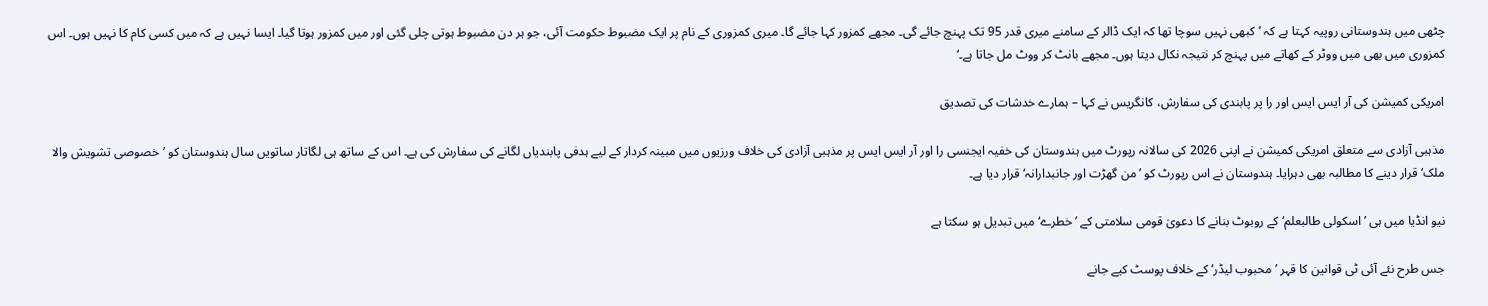چٹھی میں ہندوستانی روپیہ کہتا ہے کہ ’کبھی نہیں سوچا تھا کہ ایک ڈالر کے سامنے میری قدر 95 تک پہنچ جائے گی۔ مجھے کمزور کہا جائے گا۔ میری کمزوری کے نام پر ایک مضبوط حکومت آئی، جو ہر دن مضبوط ہوتی چلی گئی اور میں کمزور ہوتا گیا۔ ایسا نہیں ہے کہ میں کسی کام کا نہیں ہوں۔ اس کمزوری میں بھی میں ووٹر کے کھاتے میں پہنچ کر نتیجہ نکال دیتا ہوں۔ مجھے بانٹ کر ووٹ مل جاتا ہے۔‘

امریکی کمیشن کی آر ایس ایس اور را پر پابندی کی سفارش، کانگریس نے کہا – ہمارے خدشات کی تصدیق

مذہبی آزادی سے متعلق امریکی کمیشن نے اپنی 2026 کی سالانہ رپورٹ میں ہندوستان کی خفیہ ایجنسی را اور آر ایس ایس پر مذہبی آزادی کی خلاف ورزیوں میں مبینہ کردار کے لیے ہدفی پابندیاں لگانے کی سفارش کی ہے۔ اس کے ساتھ ہی لگاتار ساتویں سال ہندوستان کو ’خصوصی تشویش والا ملک‘ قرار دینے کا مطالبہ بھی دہرایا۔ ہندوستان نے اس رپورٹ کو ’من گھڑت اور جانبدارانہ‘ قرار دیا ہے۔

نیو انڈیا میں ہی ’اسکولی طالبعلم‘ کے روبوٹ بنانے کا دعویٰ قومی سلامتی کے ’خطرے‘ میں تبدیل ہو سکتا ہے

جس طرح نئے آئی ٹی قوانین کا قہر ’محبوب لیڈر‘ کے خلاف پوسٹ کیے جانے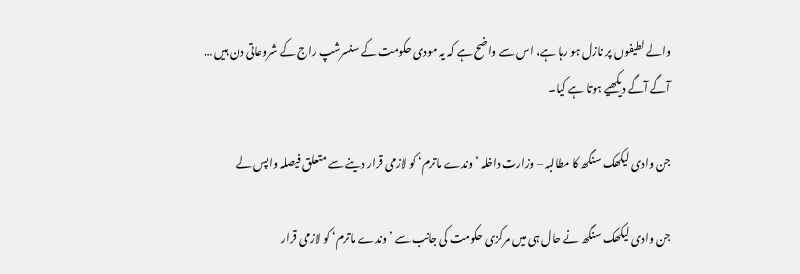والے لطیفوں پر نازل ہو رہا ہے، اس سے واضح ہے کہ یہ مودی حکومت کے سنسرشپ راج کے شروعاتی دن ہیں … آگے آگے دیکھیے ہوتا ہے کیا۔

جن وادی لیکھک سنگھ کا مطالبہ – وزارت داخلہ ’وندے ماترم‘ کو لازمی قرار دینے سے متعلق فیصلہ واپس لے

جن وادی لیکھک سنگھ نے حال ہی میں مرکزی حکومت کی جانب سے ’وندے ماترم‘ کو لازمی قرار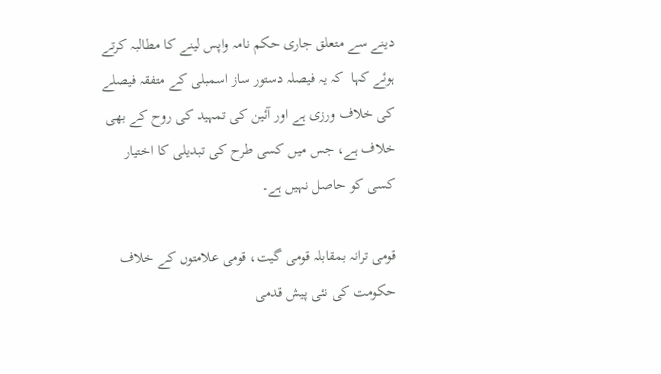دینے سے متعلق جاری حکم نامہ واپس لینے کا مطالبہ کرتے ہوئے کہا  کہ یہ فیصلہ دستور ساز اسمبلی کے متفقہ فیصلے کی خلاف ورزی ہے اور آئین کی تمہید کی روح کے بھی خلاف ہے، جس میں کسی طرح کی تبدیلی کا اختیار کسی کو حاصل نہیں ہے۔

قومی ترانہ بمقابلہ قومی گیت، قومی علامتوں کے خلاف حکومت کی نئی پیش قدمی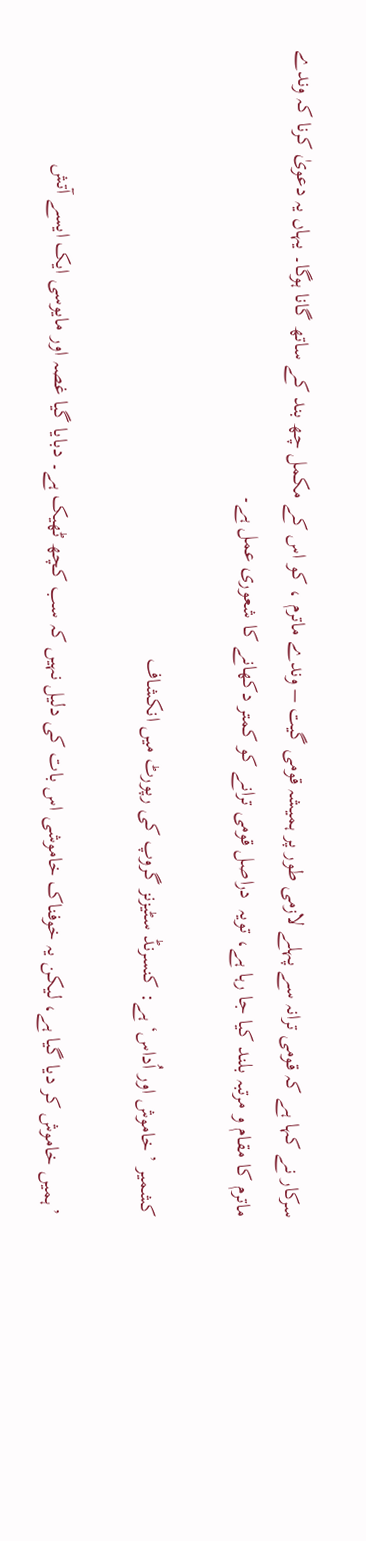سرکار نے کہا ہے کہ قومی ترانہ سے پہلے لازمی طور پر ہمیشہ قومی گیت – وندے ماترم ، کو اس کے مکمل چھ بند کے ساتھ گانا ہوگا۔ یہاں یہ دعویٰ کرنا کہ وندے ماترم کا مقام و مرتبہ بلند کیا جا رہا ہے، تویہ  دراصل قومی ترانے کو کمتر دکھانے کا شعوری عمل ہے۔

کشمیر ’خاموش اور اُداس‘ ہے: کنسرنڈ سٹیزنز گروپ کی رپورٹ میں انکشاف

’ہمیں خاموش کر دیا گیا ہے، لیکن یہ خوفناک خاموشی اس بات کی دلیل نہیں کہ سب کچھ ٹھیک ہے۔ دبایا گیا غصہ اور مایوسی ایک ایسے آتش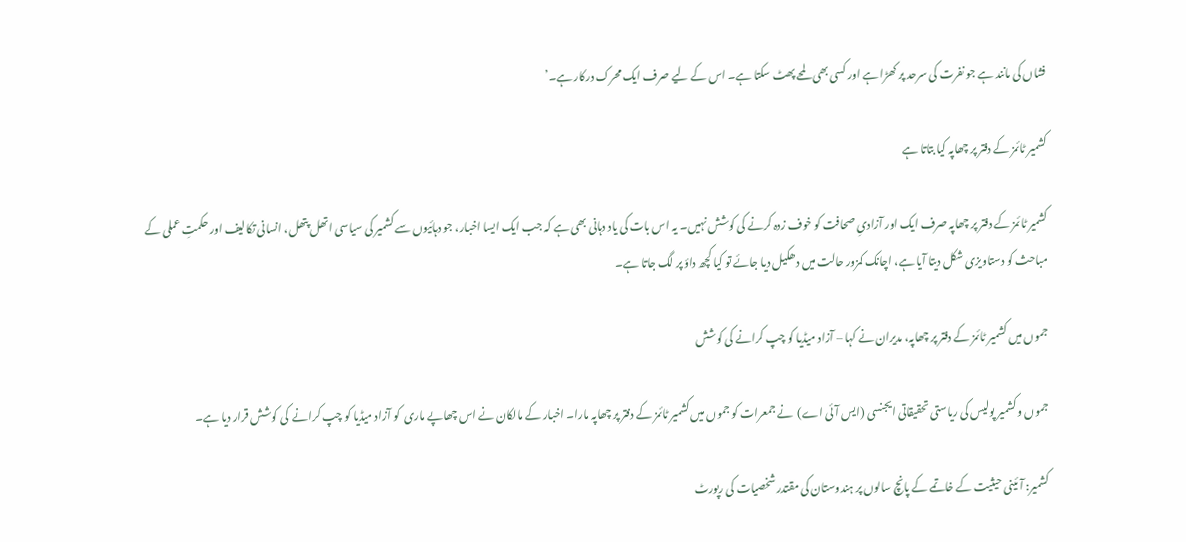فشاں کی مانند ہے جو نفرت کی سرحد پر کھڑا ہے اور کسی بھی لمحے پھٹ سکتا ہے۔ اس کے لیے صرف ایک محرک درکار ہے۔’

کشمیر ٹائمز کے دفتر پر چھاپہ کیا بتاتا ہے

کشمیر ٹائمز کے دفتر پر چھاپہ صرف ایک اور آزادیِ صحافت کو خوف زدہ کرنے کی کوشش نہیں۔ یہ اس بات کی یاد دہانی بھی ہے کہ جب ایک ایسا اخبار، جو دہائیوں سے کشمیر کی سیاسی اتھل پتھل، انسانی تکالیف اور حکمتِ عملی کے مباحث کو دستاویزی شکل دیتا آیا ہے، اچانک کمزور حالت میں دھکیل دیا جائے تو کیا کچھ داؤ پر لگ جاتا ہے۔

جموں میں کشمیر ٹائمز کے دفتر پر چھاپہ، مدیران نے کہا – آزاد میڈیا کو چپ کرانے کی کوشش

جموں و کشمیر پولیس کی ریاستی تحقیقاتی ایجنسی (ایس آئی اے)  نے جمعرات کو جموں میں کشمیر ٹائمز کے دفتر پر چھاپہ مارا۔ اخبار کے مالکان نے اس چھاپے ماری  کو آزاد میڈیا کو چپ کرانے  کی کوشش قرار دیا ہے۔

کشمیر: آئینی حیثیت کے خاتمے کے پانچ سالوں پر ہندوستان کی مقتدر شخصیات کی رپورٹ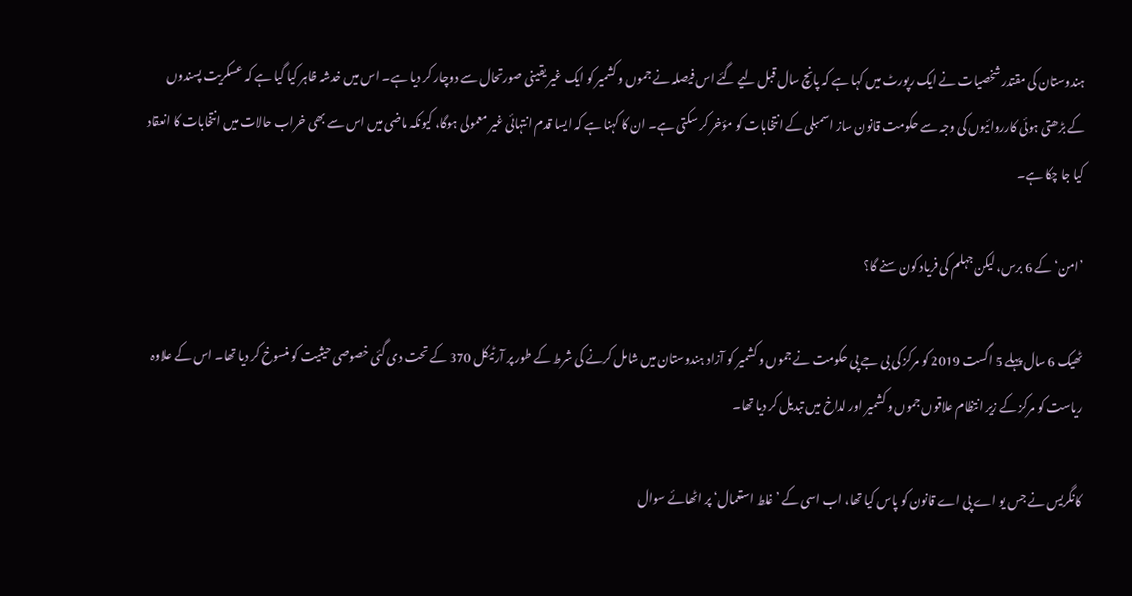ہندوستان کی مقتدر شخصیات نے ایک رپورٹ میں کہا ہے کہ پانچ سال قبل لیے گئے اس فیصلہ نے جموں و کشمیر کو ایک غیر یقینی صورتحال سے دوچار کر دیا ہے۔ اس میں خدشہ ظاہر کیا گیا ہے کہ عسکریت پسندوں کے بڑھتی ہوئی کارروائیوں کی وجہ سے حکومت قانون ساز اسمبلی کے انتخابات کو مؤخر کر سکتی ہے۔ ان کا کہنا ہے کہ ایسا قدم انتہائی غیر معمولی ہوگا، کیونکہ ماضی میں اس سے بھی خراب حالات میں انتخابات کا انعقاد کیا جا چکا ہے۔

’امن‘ کے 6 برس، لیکن جہلم کی فریاد کون سنے گا؟

ٹھیک 6 سال پہلے 5 اگست 2019 کو مرکز کی بی جے پی حکومت نے جموں و کشمیر کو آزاد ہندوستان میں شامل کرنے کی شرط کے طور پر آرٹیکل 370 کے تحت دی گئی خصوصی حیثیت کو منسوخ کر دیا تھا۔ اس کے علاوہ ریاست کو مرکز کے زیر انتظام علاقوں جموں و کشمیر اور لداخ میں تبدیل کر دیا تھا۔

کانگریس نے جس یو اے پی اے قانون کو پاس کیا تھا، اب اسی کے ’غلط استعمال‘ پر اٹھائے سوال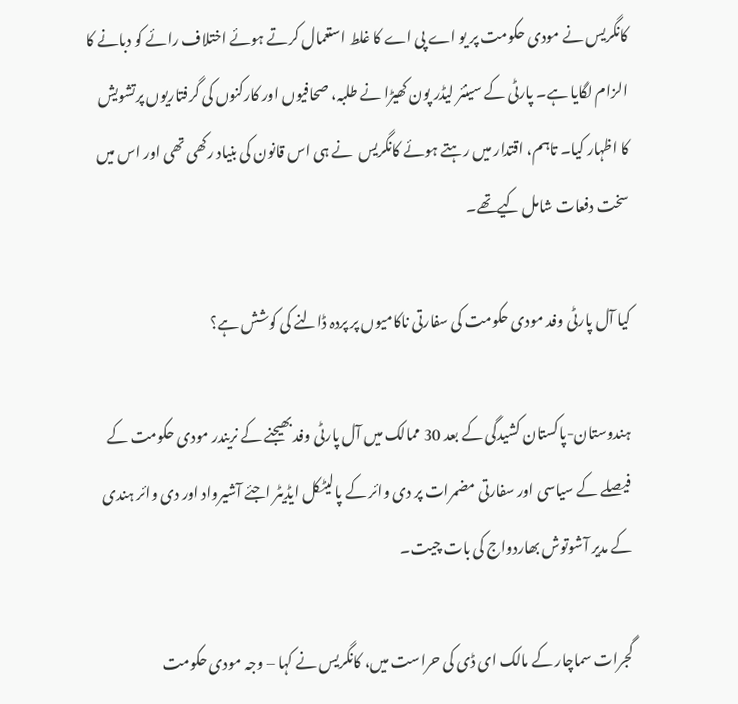کانگریس نے مودی حکومت پر یو اے پی اے کا غلط استعمال کرتے ہوئے اختلاف رائے کو دبانے کا الزام لگایا ہے۔ پارٹی کے سینئر لیڈر پون کھیڑا نے طلبہ، صحافیوں اور کارکنوں کی گرفتاریوں پرتشویش کا اظہار کیا۔ تاہم، اقتدار میں رہتے ہوئے کانگریس  نے ہی اس قانون کی بنیاد رکھی تھی اور اس میں سخت دفعات شامل کیےتھے۔

کیا آل پارٹی وفد مودی حکومت کی سفارتی ناکامیوں پر پردہ ڈالنے کی کوشش ہے؟

ہندوستان-پاکستان کشیدگی کے بعد 30 ممالک میں آل پارٹی وفد بھیجنے کے نریندر مودی حکومت کے فیصلے کے سیاسی اور سفارتی مضمرات پر دی وائر کے پالیٹکل ایڈیٹر اجئے آشیرواد اور دی وائر ہندی کے مدیر آشوتوش بھاردواج کی بات چیت۔

گجرات سماچار کے مالک ای ڈی کی حراست میں، کانگریس نے کہا – وجہ مودی حکومت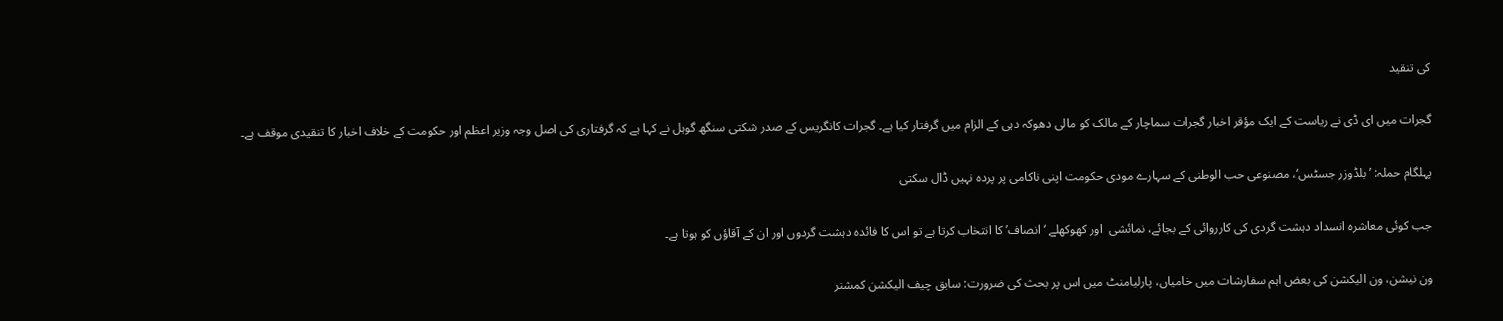کی تنقید

گجرات میں ای ڈی نے ریاست کے ایک مؤقر اخبار گجرات سماچار کے مالک کو مالی دھوکہ دہی کے الزام میں گرفتار کیا ہے۔ گجرات کانگریس کے صدر شکتی سنگھ گوہل نے کہا ہے کہ گرفتاری کی اصل وجہ وزیر اعظم اور حکومت کے خلاف اخبار کا تنقیدی موقف ہے۔

پہلگام حملہ: ’بلڈوزر جسٹس‘، مصنوعی حب الوطنی کے سہارے مودی حکومت اپنی ناکامی پر پردہ نہیں ڈال سکتی

جب کوئی معاشرہ انسداد دہشت گردی کی کارروائی کے بجائے، نمائشی  اور کھوکھلے ‘انصاف’ کا انتخاب کرتا ہے تو اس کا فائدہ دہشت گردوں اور ان کے آقاؤں کو ہوتا ہے۔

ون نیشن، ون الیکشن کی بعض اہم سفارشات میں خامیاں، پارلیامنٹ میں اس پر بحث کی ضرورت: سابق چیف الیکشن کمشنر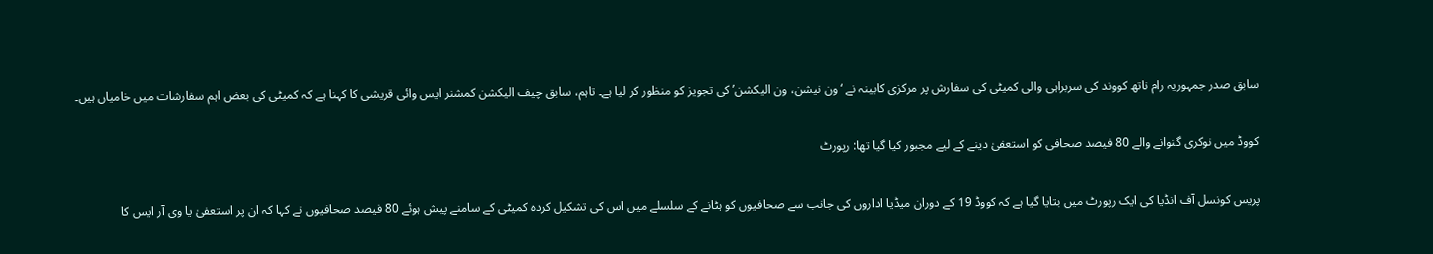سابق صدر جمہوریہ رام ناتھ کووند کی سربراہی والی کمیٹی کی سفارش پر مرکزی کابینہ نے ‘ون نیشن، ون الیکشن’ کی تجویز کو منظور کر لیا ہے۔ تاہم، سابق چیف الیکشن کمشنر ایس وائی قریشی کا کہنا ہے کہ کمیٹی کی بعض اہم سفارشات میں خامیاں ہیں۔

کووڈ میں نوکری گنوانے والے 80 فیصد صحافی کو استعفیٰ دینے کے لیے مجبور کیا گیا تھا: رپورٹ

پریس کونسل آف انڈیا کی ایک رپورٹ میں بتایا گیا ہے کہ کووڈ 19 کے دوران میڈیا اداروں کی جانب سے صحافیوں کو ہٹانے کے سلسلے میں اس کی تشکیل کردہ کمیٹی کے سامنے پیش ہوئے 80 فیصد صحافیوں نے کہا کہ ان پر استعفیٰ یا وی آر ایس کا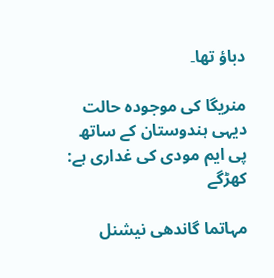دباؤ تھا۔

منریگا کی موجودہ حالت دیہی ہندوستان کے ساتھ پی ایم مودی کی غداری ہے: کھڑگے

مہاتما گاندھی نیشنل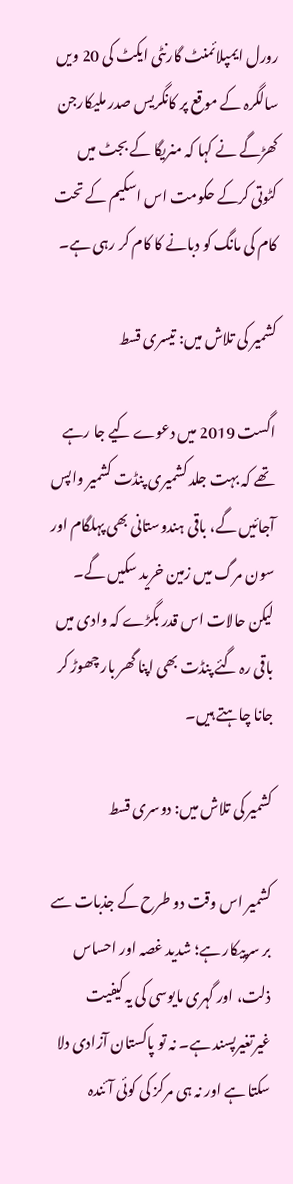رورل ایمپلائمنٹ گارنٹی ایکٹ کی 20 ویں سالگرہ کے موقع پر کانگریس صدر ملیکارجن کھڑگے نے کہا کہ منریگا کے بجٹ میں کٹوتی کرکے حکومت اس اسکیم کے تحت کام کی مانگ کو دبانے کا کام کر رہی ہے۔

کشمیر کی تلاش میں: تیسری قسط

اگست 2019 میں دعوے کیے جا رہے تھے کہ بہت جلد کشمیری پنڈت کشمیر واپس آجائیں گے، باقی ہندوستانی بھی پہلگام اور سون مرگ میں زمین خرید سکیں گے۔ لیکن حالات اس قدر بگڑے کہ وادی میں باقی رہ گئے پنڈت بھی اپنا گھر بار چھوڑ کر جانا چاہتے ہیں۔

کشمیر کی تلاش میں: دوسری قسط

کشمیر اس وقت دو طرح کے جذبات سے بر سرپیکار ہے؛ شدید غصہ اور احساس ذلت، اور گہری مایوسی کی یہ کیفیت غیرتغیرپسند ہے۔ نہ تو پاکستان آزادی دلا سکتا ہے اور نہ ہی مرکز کی کوئی آئندہ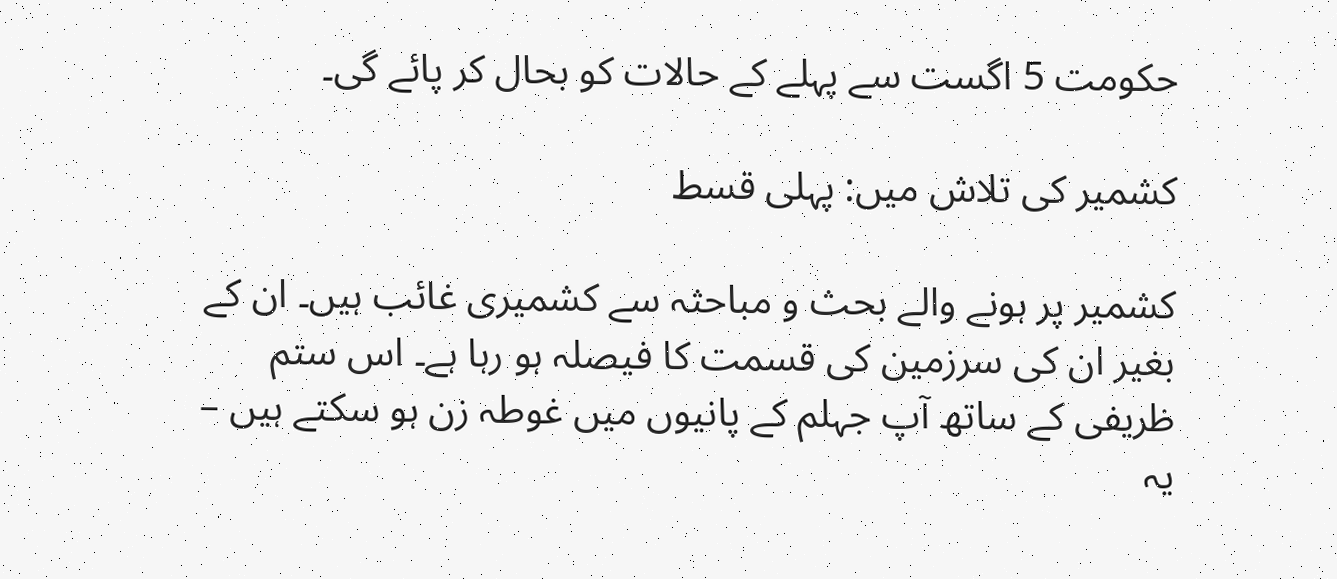حکومت 5 اگست سے پہلے کے حالات کو بحال کر پائے گی۔

کشمیر کی تلاش میں: پہلی قسط

کشمیر پر ہونے والے بحث و مباحثہ سے کشمیری غائب ہیں۔ ان کے بغیر ان کی سرزمین کی قسمت کا فیصلہ ہو رہا ہے۔ اس ستم ظریفی کے ساتھ آپ جہلم کے پانیوں میں غوطہ زن ہو سکتے ہیں – یہ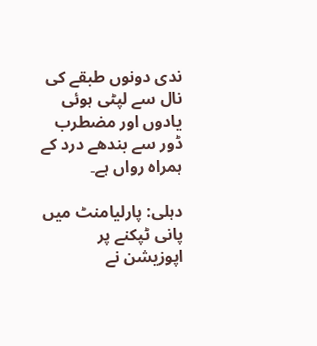ندی دونوں طبقے کی نال سے لپٹی ہوئی یادوں اور مضطرب ڈور سے بندھے درد کے ہمراہ رواں ہے۔

دہلی: پارلیامنٹ میں پانی ٹپکنے پر اپوزیشن نے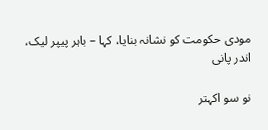مودی حکومت کو نشانہ بنایا، کہا – باہر پیپر لیک، اندر پانی

نو سو اکہتر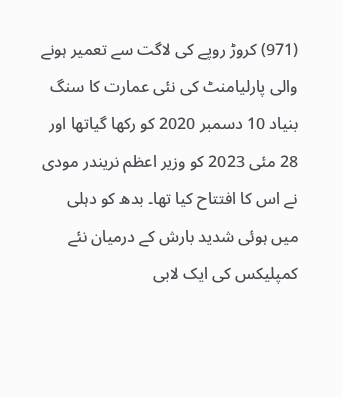(971) کروڑ روپے کی لاگت سے تعمیر ہونے والی پارلیامنٹ کی نئی عمارت کا سنگ بنیاد 10 دسمبر 2020 کو رکھا گیاتھا اور 28 مئی 2023 کو وزیر اعظم نریندر مودی نے اس کا افتتاح کیا تھا۔ بدھ کو دہلی میں ہوئی شدید بارش کے درمیان نئے کمپلیکس کی ایک لابی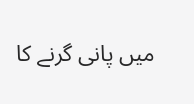میں پانی گرنے کا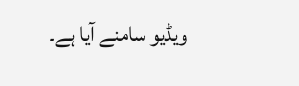ویڈیو سامنے آیا ہے۔